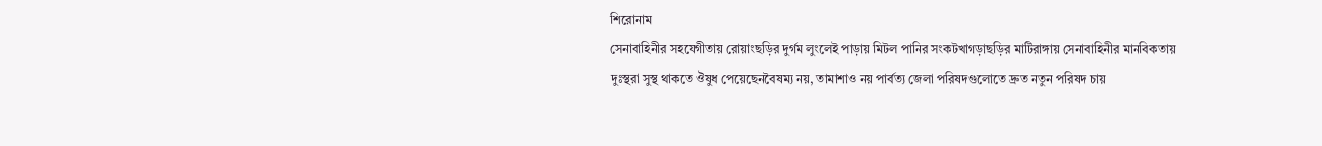শিরোনাম
সেনাবাহিনীর সহযেগীতায় রোয়াংছড়ির দুর্গম লুংলেই পাড়ায় মিটল পানির সংকটখাগড়াছড়ির মাটিরাঙ্গায় সেনাবাহিনীর মানবিকতায় দুঃস্থরা সুস্থ থাকতে ঔষুধ পেয়েছেনবৈষম্য নয়, তামাশাও নয় পার্বত্য জেলা পরিষদগুলোতে দ্রুত নতুন পরিষদ চায়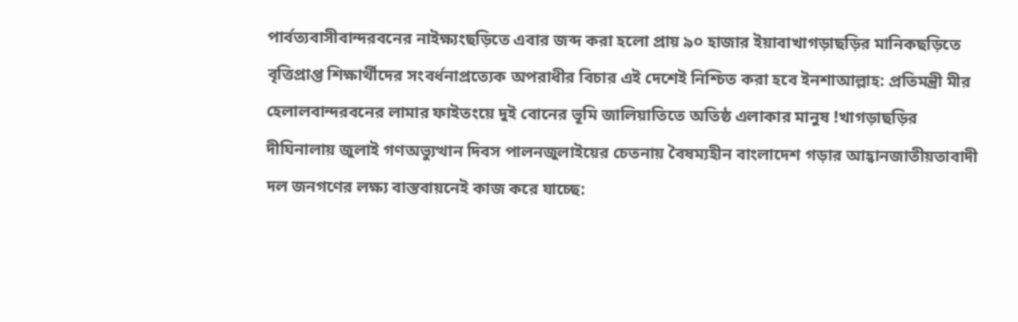পার্বত্যবাসীবান্দরবনের নাইক্ষ্যংছড়িতে এবার জব্দ করা হলো প্রায় ৯০ হাজার ইয়াবাখাগড়াছড়ির মানিকছড়িতে বৃত্তিপ্রাপ্ত শিক্ষার্থীদের সংবর্ধনাপ্রত্যেক অপরাধীর বিচার এই দেশেই নিশ্চিত করা হবে ইনশাআল্লাহ: প্রতিমন্ত্রী মীর হেলালবান্দরবনের লামার ফাইতংয়ে দুই বোনের ভূমি জালিয়াতিতে অতিষ্ঠ এলাকার মানুষ !খাগড়াছড়ির দীঘিনালায় জুলাই গণঅভ্যুত্থান দিবস পালনজুলাইয়ের চেতনায় বৈষম্যহীন বাংলাদেশ গড়ার আহ্বানজাতীয়তাবাদী দল জনগণের লক্ষ্য বাস্তবায়নেই কাজ করে যাচ্ছে: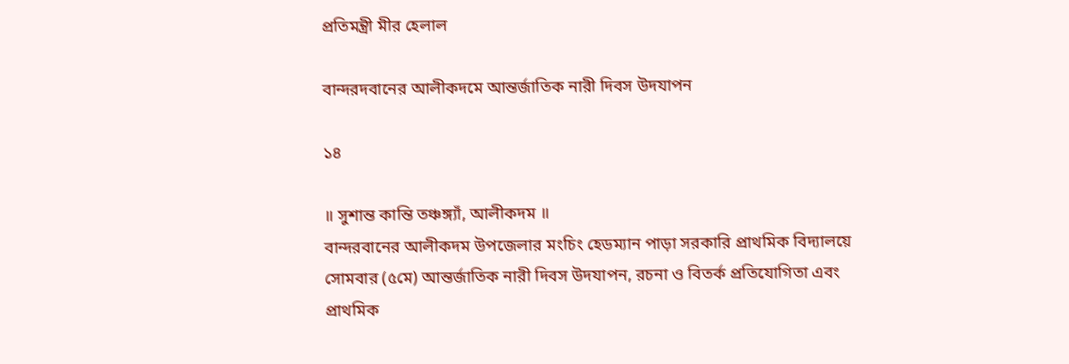প্রতিমন্ত্রী মীর হেলাল

বান্দরদবানের আলীকদমে আন্তর্জাতিক নারী দিবস উদযাপন

১৪

॥ সুশান্ত কান্তি তঞ্চঙ্গ্যাঁ, আলীকদম ॥
বান্দরবানের আলীকদম উপজেলার মংচিং হেডম্যান পাড়া সরকারি প্রাথমিক বিদ্যালয়ে সোমবার (৫মে) আন্তর্জাতিক নারী দিবস উদযাপন, রচনা ও বিতর্ক প্রতিযোগিতা এবং প্রাথমিক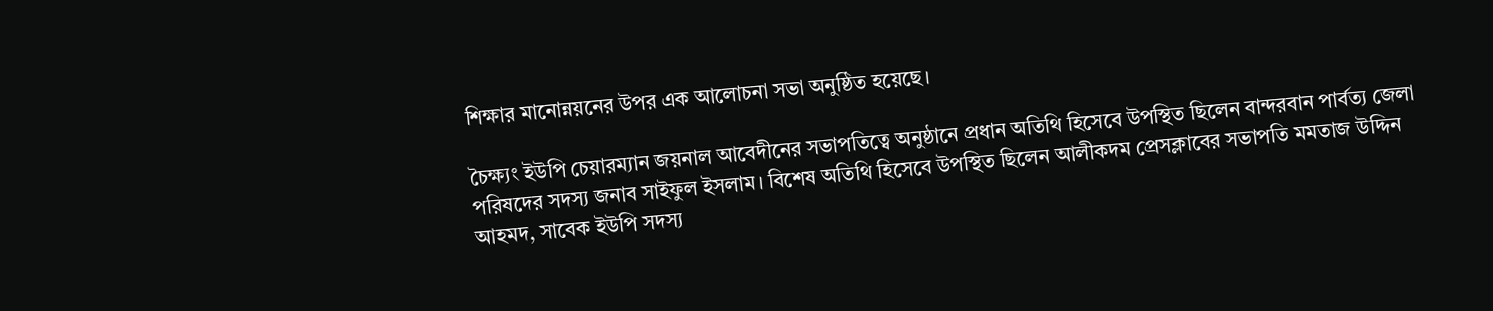শিক্ষার মানোন্নয়নের উপর এক আলোচনা সভা অনুষ্ঠিত হয়েছে।

চৈক্ষ্যং ইউপি চেয়ারম্যান জয়নাল আবেদীনের সভাপতিত্বে অনুষ্ঠানে প্রধান অতিথি হিসেবে উপস্থিত ছিলেন বান্দরবান পার্বত্য জেলা পরিষদের সদস্য জনাব সাইফুল ইসলাম। বিশেষ অতিথি হিসেবে উপস্থিত ছিলেন আলীকদম প্রেসক্লাবের সভাপতি মমতাজ উদ্দিন আহমদ, সাবেক ইউপি সদস্য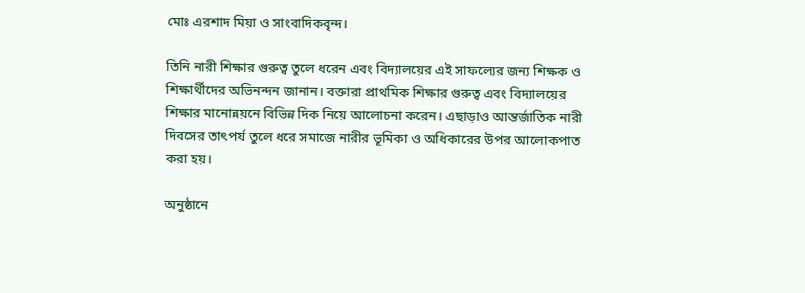মোঃ এরশাদ মিয়া ও সাংবাদিকবৃন্দ।

তিনি নারী শিক্ষার গুরুত্ব তুলে ধরেন এবং বিদ্যালয়ের এই সাফল্যের জন্য শিক্ষক ও শিক্ষার্থীদের অভিনন্দন জানান। বক্তারা প্রাথমিক শিক্ষার গুরুত্ব এবং বিদ্যালয়ের শিক্ষার মানোন্নয়নে বিভিন্ন দিক নিয়ে আলোচনা করেন। এছাড়াও আন্তর্জাতিক নারী দিবসের তাৎপর্য তুলে ধরে সমাজে নারীর ভূমিকা ও অধিকারের উপর আলোকপাত করা হয়।

অনুষ্ঠানে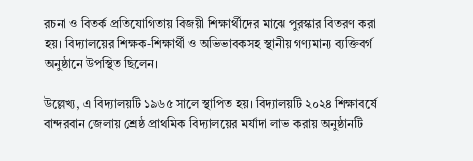রচনা ও বিতর্ক প্রতিযোগিতায় বিজয়ী শিক্ষার্থীদের মাঝে পুরস্কার বিতরণ করা হয়। বিদ্যালয়ের শিক্ষক-শিক্ষার্থী ও অভিভাবকসহ স্থানীয় গণ্যমান্য ব্যক্তিবর্গ অনুষ্ঠানে উপস্থিত ছিলেন।

উল্লেখ্য, এ বিদ্যালয়টি ১৯৬৫ সালে স্থাপিত হয়। বিদ্যালয়টি ২০২৪ শিক্ষাবর্ষে বান্দরবান জেলায় শ্রেষ্ঠ প্রাথমিক বিদ্যালয়ের মর্যাদা লাভ করায় অনুষ্ঠানটি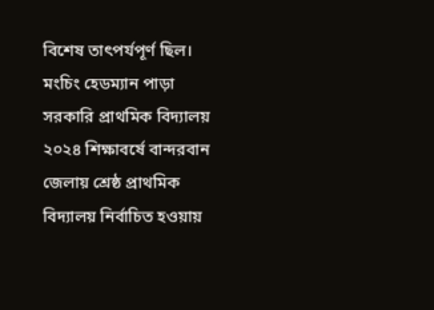বিশেষ তাৎপর্যপূর্ণ ছিল। মংচিং হেডম্যান পাড়া সরকারি প্রাথমিক বিদ্যালয় ২০২৪ শিক্ষাবর্ষে বান্দরবান জেলায় শ্রেষ্ঠ প্রাথমিক বিদ্যালয় নির্বাচিত হওয়ায়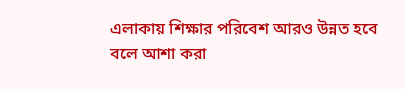এলাকায় শিক্ষার পরিবেশ আরও উন্নত হবে বলে আশা করা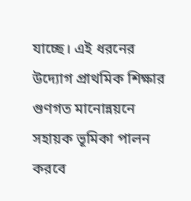যাচ্ছে। এই ধরনের উদ্যোগ প্রাথমিক শিক্ষার গুণগত মানোন্নয়নে সহায়ক ভূমিকা পালন করবে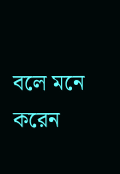বলে মনে করেন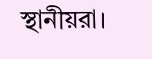স্থানীয়রা।